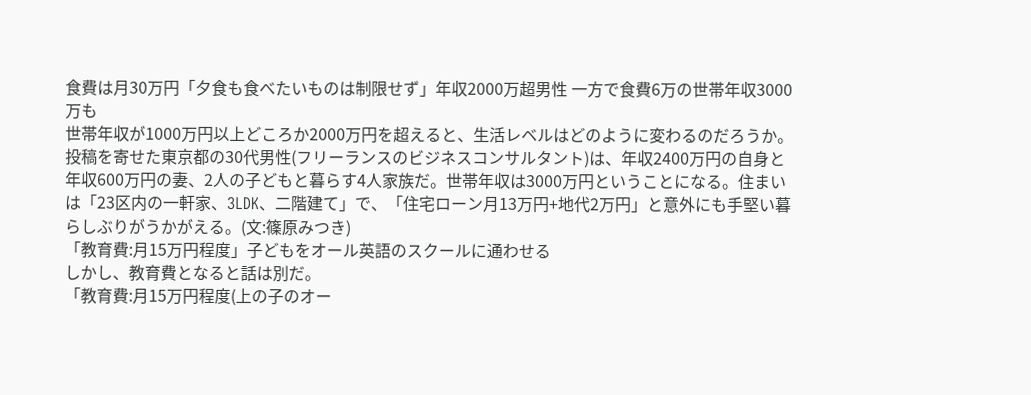食費は月30万円「夕食も食べたいものは制限せず」年収2000万超男性 一方で食費6万の世帯年収3000万も
世帯年収が1000万円以上どころか2000万円を超えると、生活レベルはどのように変わるのだろうか。
投稿を寄せた東京都の30代男性(フリーランスのビジネスコンサルタント)は、年収2400万円の自身と年収600万円の妻、2人の子どもと暮らす4人家族だ。世帯年収は3000万円ということになる。住まいは「23区内の一軒家、3LDK、二階建て」で、「住宅ローン月13万円+地代2万円」と意外にも手堅い暮らしぶりがうかがえる。(文:篠原みつき)
「教育費:月15万円程度」子どもをオール英語のスクールに通わせる
しかし、教育費となると話は別だ。
「教育費:月15万円程度(上の子のオー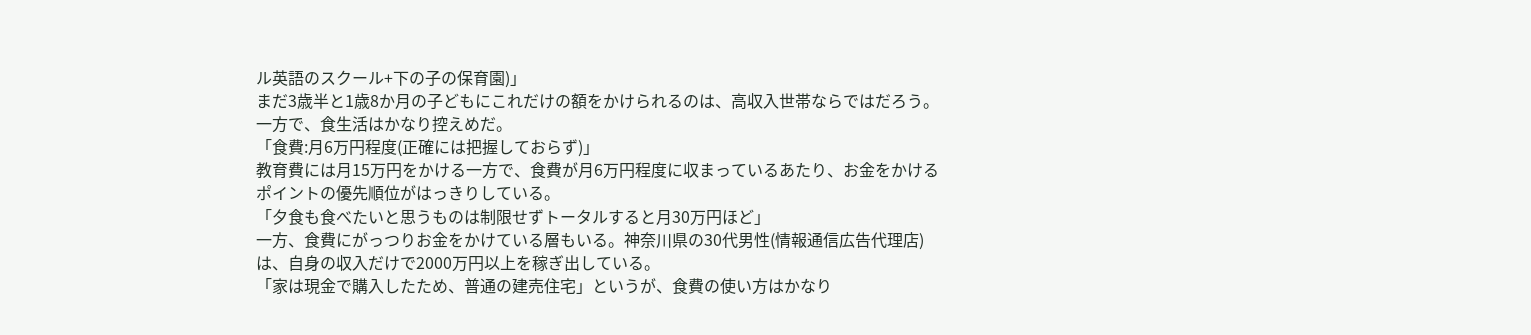ル英語のスクール+下の子の保育園)」
まだ3歳半と1歳8か月の子どもにこれだけの額をかけられるのは、高収入世帯ならではだろう。一方で、食生活はかなり控えめだ。
「食費:月6万円程度(正確には把握しておらず)」
教育費には月15万円をかける一方で、食費が月6万円程度に収まっているあたり、お金をかけるポイントの優先順位がはっきりしている。
「夕食も食べたいと思うものは制限せずトータルすると月30万円ほど」
一方、食費にがっつりお金をかけている層もいる。神奈川県の30代男性(情報通信広告代理店)は、自身の収入だけで2000万円以上を稼ぎ出している。
「家は現金で購入したため、普通の建売住宅」というが、食費の使い方はかなり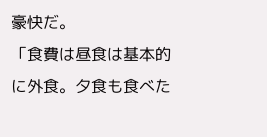豪快だ。
「食費は昼食は基本的に外食。夕食も食べた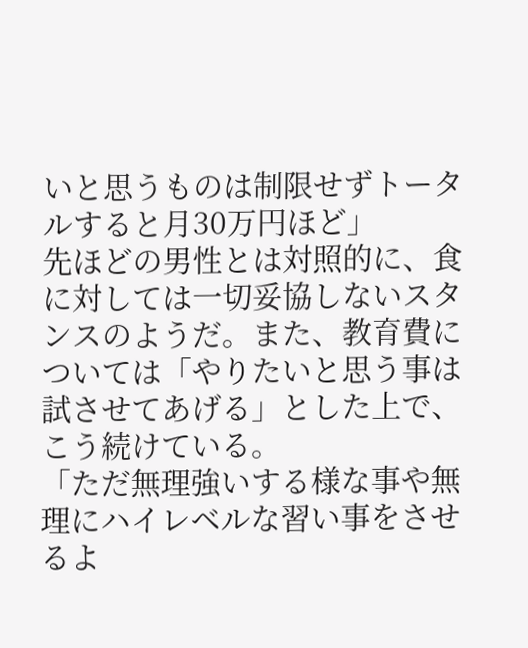いと思うものは制限せずトータルすると月30万円ほど」
先ほどの男性とは対照的に、食に対しては一切妥協しないスタンスのようだ。また、教育費については「やりたいと思う事は試させてあげる」とした上で、こう続けている。
「ただ無理強いする様な事や無理にハイレベルな習い事をさせるよ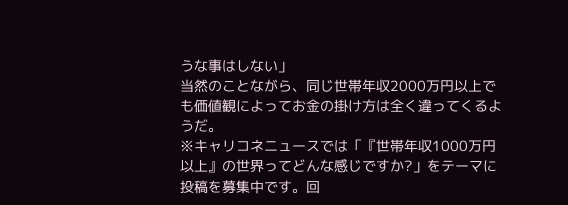うな事はしない」
当然のことながら、同じ世帯年収2000万円以上でも価値観によってお金の掛け方は全く違ってくるようだ。
※キャリコネニュースでは「『世帯年収1000万円以上』の世界ってどんな感じですか?」をテーマに投稿を募集中です。回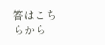答はこちらから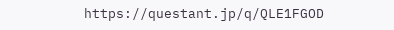https://questant.jp/q/QLE1FGOD